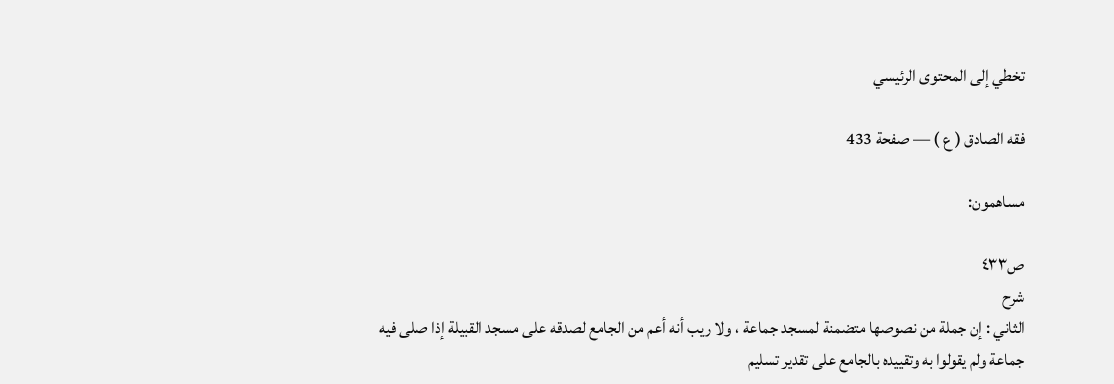تخطي إلى المحتوى الرئيسي

فقه الصادق ( ع ) — صفحة 433

مساهمون:

ص٤٣٣
شرح
الثاني : إن جملة من نصوصها متضمنة لمسجد جماعة ، ولا ريب أنه أعم من الجامع لصدقه على مسجد القبيلة إذا صلى فيه جماعة ولم يقولوا به وتقييده بالجامع على تقدير تسليم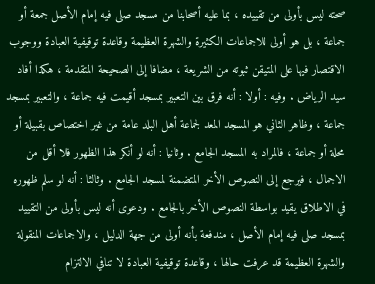صحته ليس بأولى من تقييده ، بما عليه أصحابنا من مسجد صلى فيه إمام الأصل جمعة أو جماعة ، بل هو أولى للاجماعات الكثيرة والشهرة العظيمة وقاعدة توقيفية العبادة ووجوب الاقتصار فيها على المتيقن ثبوته من الشريعة ، مضافا إلى الصحيحة المتقدمة ، هكذا أفاد سيد الرياض . وفيه : أولا : أنه فرق بين التعبير بمسجد أقيمت فيه جماعة ، والتعبير بمسجد جماعة ، وظاهر الثاني هو المسجد المعد لجماعة أهل البلد عامة من غير اختصاص بقبيلة أو محلة أو جماعة ، فالمراد به المسجد الجامع . وثانيا : أنه لو أنكر هذا الظهور فلا أقل من الاجمال ، فيرجع إلى النصوص الأخر المتضمنة لمسجد الجامع . وثالثا : أنه لو سلم ظهوره في الاطلاق يقيد بواسطة النصوص الأخر بالجامع . ودعوى أنه ليس بأولى من التقييد بمسجد صلى فيه إمام الأصل ، مندفعة بأنه أولى من جهة الدليل ، والاجماعات المنقولة والشهرة العظيمة قد عرفت حالها ، وقاعدة توقيفية العبادة لا تنافي الالتزام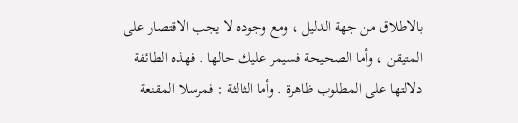بالاطلاق من جهة الدليل ، ومع وجوده لا يجب الاقتصار على المتيقن ، وأما الصحيحة فسيمر عليك حالها . فهذه الطائفة دلالتها على المطلوب ظاهرة . وأما الثالثة : فمرسلا المقنعة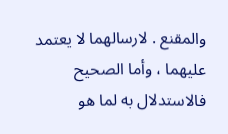والمقنع . لارسالهما لا يعتمد عليهما ، وأما الصحيح فالاستدلال به لما هو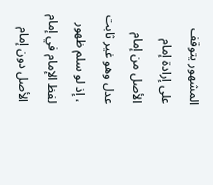المشهور يتوقف على إرادة إمام الأصل من إمام عدل وهو غير ثابت ، إذ لو سلم ظهور لفظ الإمام في إمام الأصل دون إمام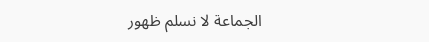الجماعة لا نسلم ظهور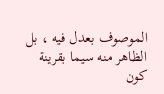الموصوف بعدل فيه ، بل الظاهر منه سيما بقرينة كون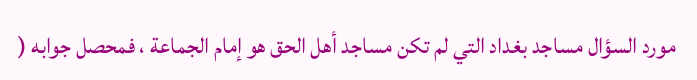مورد السؤال مساجد بغداد التي لم تكن مساجد أهل الحق هو إمام الجماعة ، فمحصل جوابه (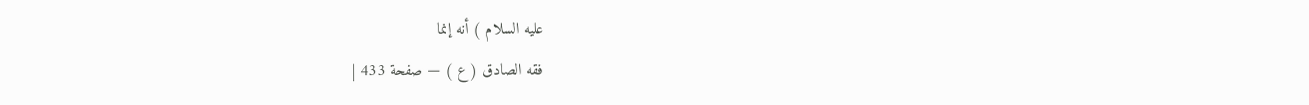عليه السلام ) أنه إنما
فقه الصادق ( ع ) — صفحة 433 |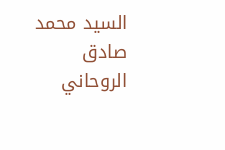السيد محمد صادق الروحاني